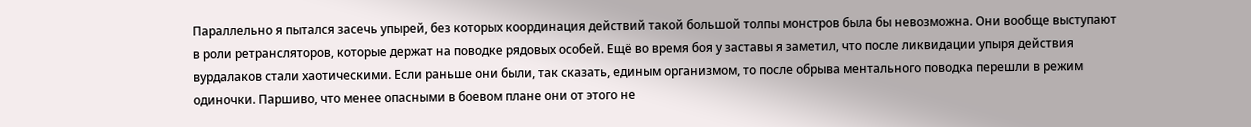Параллельно я пытался засечь упырей, без которых координация действий такой большой толпы монстров была бы невозможна. Они вообще выступают в роли ретрансляторов, которые держат на поводке рядовых особей. Ещё во время боя у заставы я заметил, что после ликвидации упыря действия вурдалаков стали хаотическими. Если раньше они были, так сказать, единым организмом, то после обрыва ментального поводка перешли в режим одиночки. Паршиво, что менее опасными в боевом плане они от этого не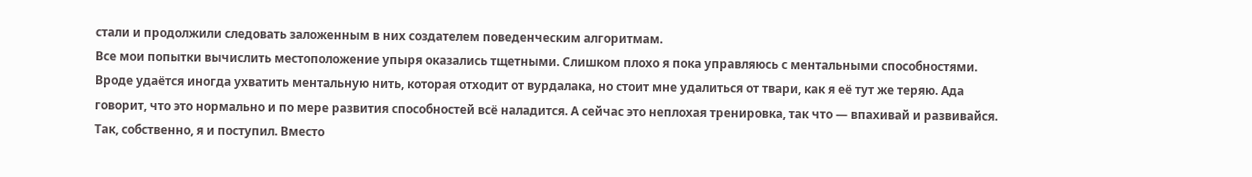стали и продолжили следовать заложенным в них создателем поведенческим алгоритмам.
Все мои попытки вычислить местоположение упыря оказались тщетными. Слишком плохо я пока управляюсь с ментальными способностями. Вроде удаётся иногда ухватить ментальную нить, которая отходит от вурдалака, но стоит мне удалиться от твари, как я её тут же теряю. Ада говорит, что это нормально и по мере развития способностей всё наладится. А сейчас это неплохая тренировка, так что — впахивай и развивайся.
Так, собственно, я и поступил. Вместо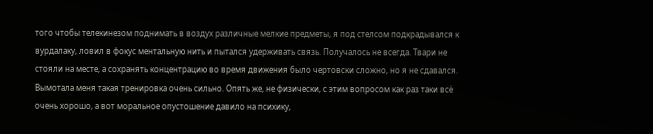того чтобы телекинезом поднимать в воздух различные мелкие предметы, я под стелсом подкрадывался к вурдалаку, ловил в фокус ментальную нить и пытался удерживать связь. Получалось не всегда. Твари не стояли на месте, а сохранять концентрацию во время движения было чертовски сложно, но я не сдавался.
Вымотала меня такая тренировка очень сильно. Опять же, не физически, с этим вопросом как раз таки всё очень хорошо, а вот моральное опустошение давило на психику,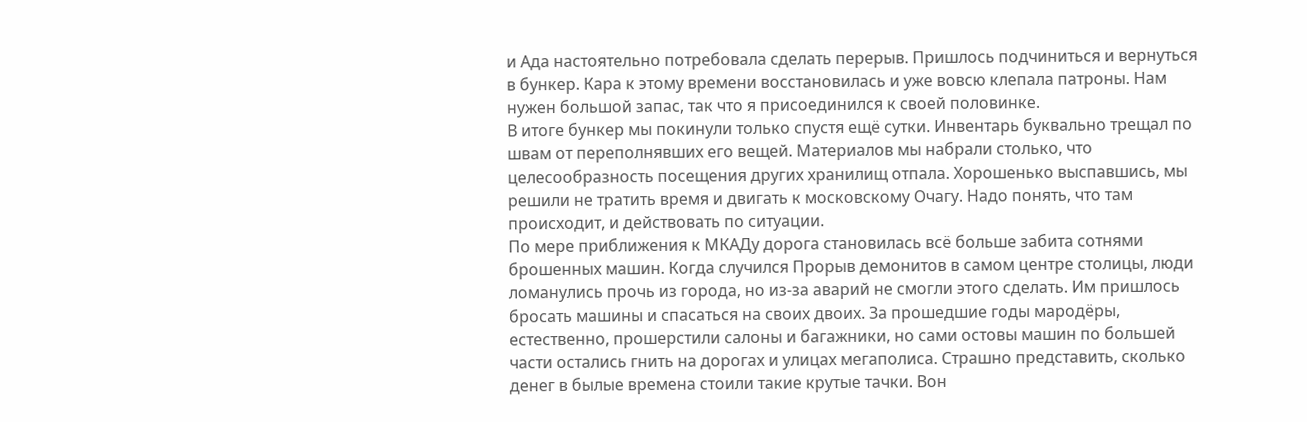и Ада настоятельно потребовала сделать перерыв. Пришлось подчиниться и вернуться в бункер. Кара к этому времени восстановилась и уже вовсю клепала патроны. Нам нужен большой запас, так что я присоединился к своей половинке.
В итоге бункер мы покинули только спустя ещё сутки. Инвентарь буквально трещал по швам от переполнявших его вещей. Материалов мы набрали столько, что целесообразность посещения других хранилищ отпала. Хорошенько выспавшись, мы решили не тратить время и двигать к московскому Очагу. Надо понять, что там происходит, и действовать по ситуации.
По мере приближения к МКАДу дорога становилась всё больше забита сотнями брошенных машин. Когда случился Прорыв демонитов в самом центре столицы, люди ломанулись прочь из города, но из-за аварий не смогли этого сделать. Им пришлось бросать машины и спасаться на своих двоих. За прошедшие годы мародёры, естественно, прошерстили салоны и багажники, но сами остовы машин по большей части остались гнить на дорогах и улицах мегаполиса. Страшно представить, сколько денег в былые времена стоили такие крутые тачки. Вон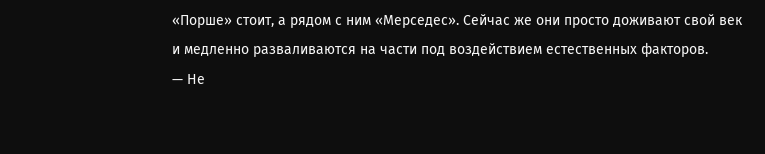«Порше» стоит, а рядом с ним «Мерседес». Сейчас же они просто доживают свой век и медленно разваливаются на части под воздействием естественных факторов.
— Не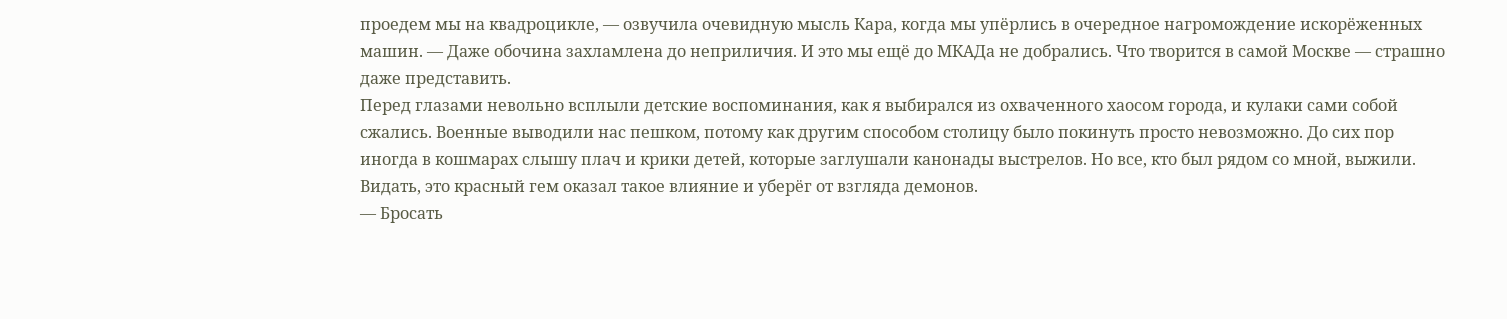проедем мы на квадроцикле, — озвучила очевидную мысль Кара, когда мы упёрлись в очередное нагромождение искорёженных машин. — Даже обочина захламлена до неприличия. И это мы ещё до МКАДа не добрались. Что творится в самой Москве — страшно даже представить.
Перед глазами невольно всплыли детские воспоминания, как я выбирался из охваченного хаосом города, и кулаки сами собой сжались. Военные выводили нас пешком, потому как другим способом столицу было покинуть просто невозможно. До сих пор иногда в кошмарах слышу плач и крики детей, которые заглушали канонады выстрелов. Но все, кто был рядом со мной, выжили. Видать, это красный гем оказал такое влияние и уберёг от взгляда демонов.
— Бросать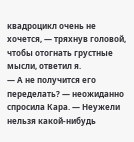квадроцикл очень не хочется, — тряхнув головой, чтобы отогнать грустные мысли, ответил я.
— А не получится его переделать? — неожиданно спросила Кара. — Неужели нельзя какой-нибудь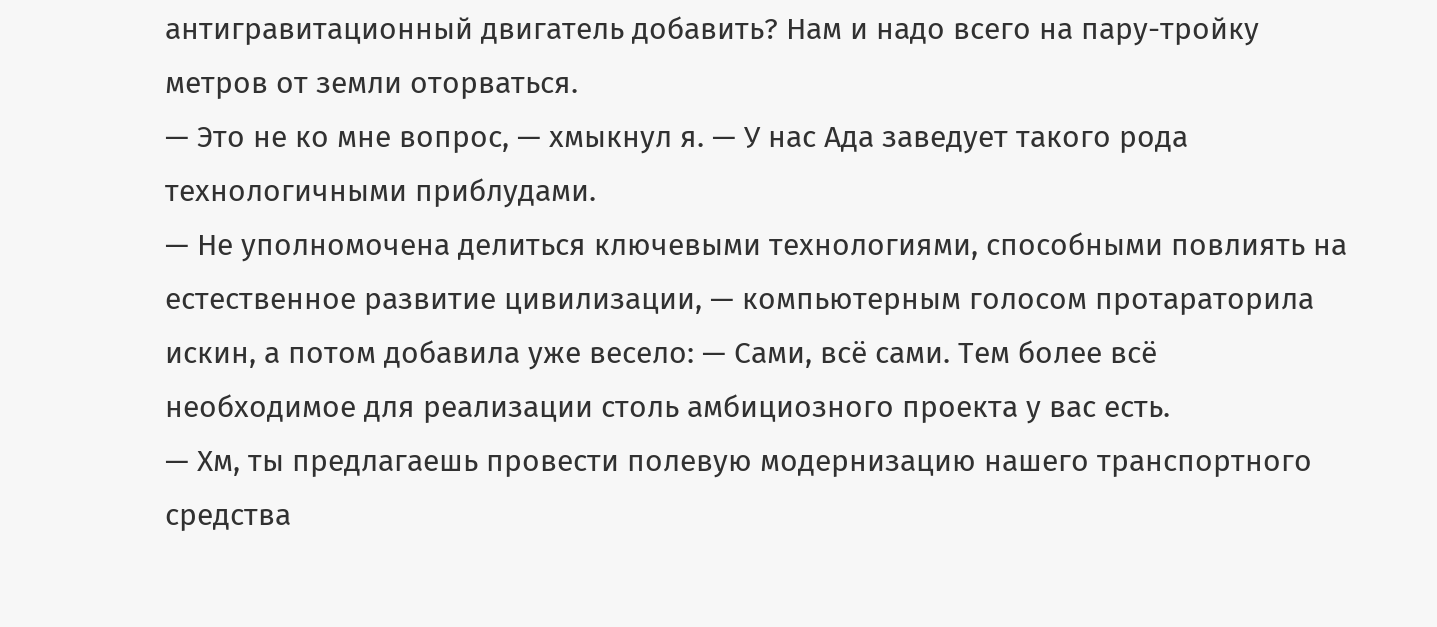антигравитационный двигатель добавить? Нам и надо всего на пару-тройку метров от земли оторваться.
— Это не ко мне вопрос, — хмыкнул я. — У нас Ада заведует такого рода технологичными приблудами.
— Не уполномочена делиться ключевыми технологиями, способными повлиять на естественное развитие цивилизации, — компьютерным голосом протараторила искин, а потом добавила уже весело: — Сами, всё сами. Тем более всё необходимое для реализации столь амбициозного проекта у вас есть.
— Хм, ты предлагаешь провести полевую модернизацию нашего транспортного средства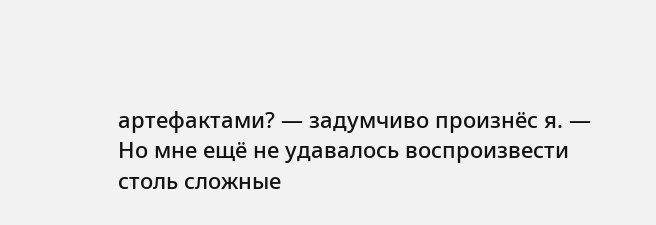артефактами? — задумчиво произнёс я. — Но мне ещё не удавалось воспроизвести столь сложные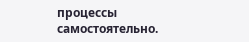процессы самостоятельно.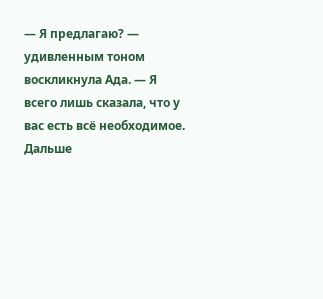— Я предлагаю? — удивленным тоном воскликнула Ада. — Я всего лишь сказала, что у вас есть всё необходимое. Дальше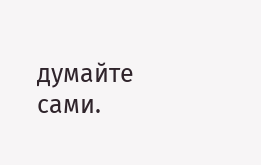думайте сами.